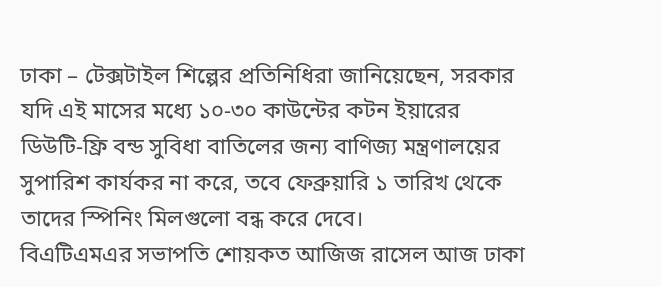ঢাকা – টেক্সটাইল শিল্পের প্রতিনিধিরা জানিয়েছেন, সরকার যদি এই মাসের মধ্যে ১০‑৩০ কাউন্টের কটন ইয়ারের ডিউটি‑ফ্রি বন্ড সুবিধা বাতিলের জন্য বাণিজ্য মন্ত্রণালয়ের সুপারিশ কার্যকর না করে, তবে ফেব্রুয়ারি ১ তারিখ থেকে তাদের স্পিনিং মিলগুলো বন্ধ করে দেবে।
বিএটিএমএর সভাপতি শোয়কত আজিজ রাসেল আজ ঢাকা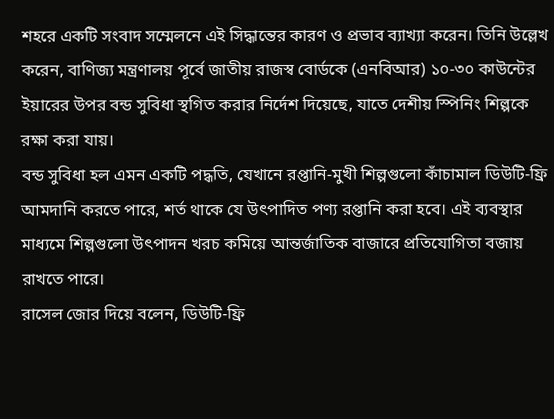শহরে একটি সংবাদ সম্মেলনে এই সিদ্ধান্তের কারণ ও প্রভাব ব্যাখ্যা করেন। তিনি উল্লেখ করেন, বাণিজ্য মন্ত্রণালয় পূর্বে জাতীয় রাজস্ব বোর্ডকে (এনবিআর) ১০‑৩০ কাউন্টের ইয়ারের উপর বন্ড সুবিধা স্থগিত করার নির্দেশ দিয়েছে, যাতে দেশীয় স্পিনিং শিল্পকে রক্ষা করা যায়।
বন্ড সুবিধা হল এমন একটি পদ্ধতি, যেখানে রপ্তানি‑মুখী শিল্পগুলো কাঁচামাল ডিউটি‑ফ্রি আমদানি করতে পারে, শর্ত থাকে যে উৎপাদিত পণ্য রপ্তানি করা হবে। এই ব্যবস্থার মাধ্যমে শিল্পগুলো উৎপাদন খরচ কমিয়ে আন্তর্জাতিক বাজারে প্রতিযোগিতা বজায় রাখতে পারে।
রাসেল জোর দিয়ে বলেন, ডিউটি‑ফ্রি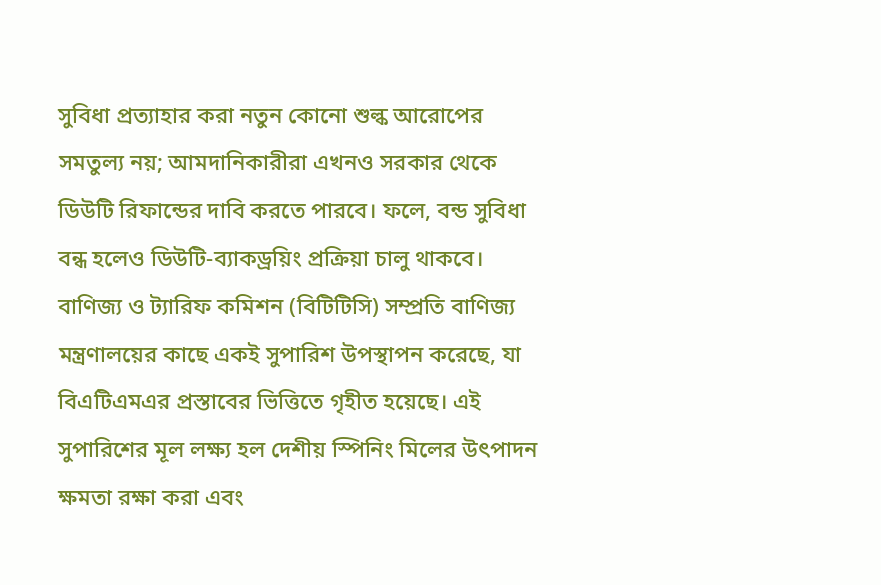সুবিধা প্রত্যাহার করা নতুন কোনো শুল্ক আরোপের সমতুল্য নয়; আমদানিকারীরা এখনও সরকার থেকে ডিউটি রিফান্ডের দাবি করতে পারবে। ফলে, বন্ড সুবিধা বন্ধ হলেও ডিউটি‑ব্যাকড্রয়িং প্রক্রিয়া চালু থাকবে।
বাণিজ্য ও ট্যারিফ কমিশন (বিটিটিসি) সম্প্রতি বাণিজ্য মন্ত্রণালয়ের কাছে একই সুপারিশ উপস্থাপন করেছে, যা বিএটিএমএর প্রস্তাবের ভিত্তিতে গৃহীত হয়েছে। এই সুপারিশের মূল লক্ষ্য হল দেশীয় স্পিনিং মিলের উৎপাদন ক্ষমতা রক্ষা করা এবং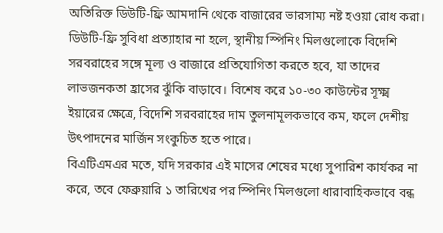অতিরিক্ত ডিউটি‑ফ্রি আমদানি থেকে বাজারের ভারসাম্য নষ্ট হওয়া রোধ করা।
ডিউটি‑ফ্রি সুবিধা প্রত্যাহার না হলে, স্থানীয় স্পিনিং মিলগুলোকে বিদেশি সরবরাহের সঙ্গে মূল্য ও বাজারে প্রতিযোগিতা করতে হবে, যা তাদের লাভজনকতা হ্রাসের ঝুঁকি বাড়াবে। বিশেষ করে ১০‑৩০ কাউন্টের সূক্ষ্ম ইয়ারের ক্ষেত্রে, বিদেশি সরবরাহের দাম তুলনামূলকভাবে কম, ফলে দেশীয় উৎপাদনের মার্জিন সংকুচিত হতে পারে।
বিএটিএমএর মতে, যদি সরকার এই মাসের শেষের মধ্যে সুপারিশ কার্যকর না করে, তবে ফেব্রুয়ারি ১ তারিখের পর স্পিনিং মিলগুলো ধারাবাহিকভাবে বন্ধ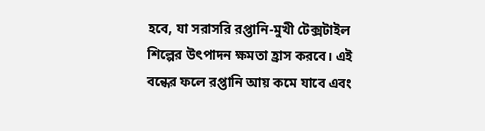হবে, যা সরাসরি রপ্তানি‑মুখী টেক্সটাইল শিল্পের উৎপাদন ক্ষমতা হ্রাস করবে। এই বন্ধের ফলে রপ্তানি আয় কমে যাবে এবং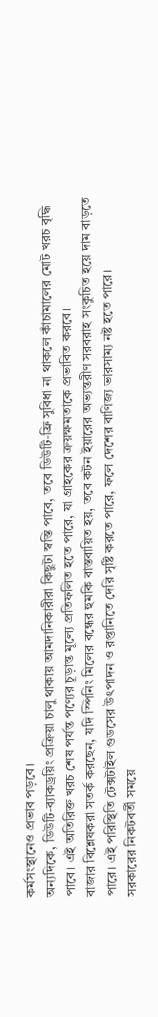কর্মসংস্থানেও প্রভাব পড়বে।
অন্যদিকে, ডিউটি‑ব্যাকড্রয়িং প্রক্রিয়া চালু থাকায় আমদানিকারীরা কিছুটা স্বস্তি পাবে, তবে ডিউটি‑ফ্রি সুবিধা না থাকলে কাঁচামালের মোট খরচ বৃদ্ধি পাবে। এই অতিরিক্ত খরচ শেষ পর্যন্ত পণ্যের চূড়ান্ত মূল্যে প্রতিফলিত হতে পারে, যা গ্রাহকের ক্রয়ক্ষমতাকে প্রভাবিত করবে।
বাজার বিশ্লেষকরা সতর্ক করছেন, যদি স্পিনিং মিলের বন্ধের হুমকি বাস্তবায়িত হয়, তবে কটন ইয়ারের অভ্যন্তরীণ সরবরাহ সংকুচিত হয়ে দাম বাড়তে পারে। এই পরিস্থিতি টেক্সটাইল গুডসের উৎপাদন ও রপ্তানিতে দেরি সৃষ্টি করতে পারে, ফলে দেশের বাণিজ্য ভারসাম্য নষ্ট হতে পারে।
সরকারের নিকটবর্তী সময়ে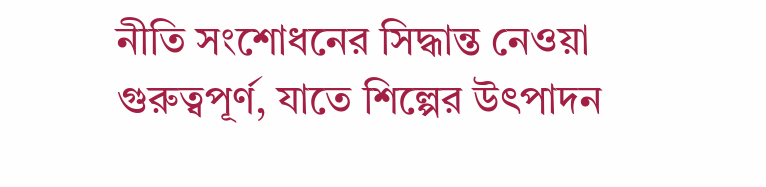নীতি সংশোধনের সিদ্ধান্ত নেওয়া গুরুত্বপূর্ণ, যাতে শিল্পের উৎপাদন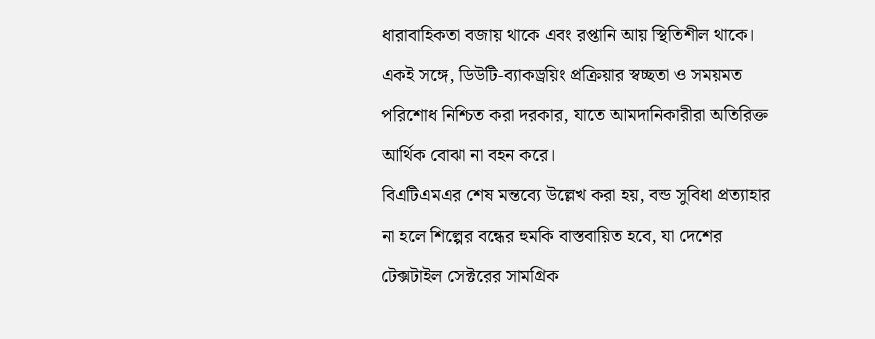ধারাবাহিকতা বজায় থাকে এবং রপ্তানি আয় স্থিতিশীল থাকে। একই সঙ্গে, ডিউটি‑ব্যাকড্রয়িং প্রক্রিয়ার স্বচ্ছতা ও সময়মত পরিশোধ নিশ্চিত করা দরকার, যাতে আমদানিকারীরা অতিরিক্ত আর্থিক বোঝা না বহন করে।
বিএটিএমএর শেষ মন্তব্যে উল্লেখ করা হয়, বন্ড সুবিধা প্রত্যাহার না হলে শিল্পের বন্ধের হুমকি বাস্তবায়িত হবে, যা দেশের টেক্সটাইল সেক্টরের সামগ্রিক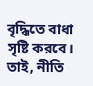বৃদ্ধিতে বাধা সৃষ্টি করবে। তাই, নীতি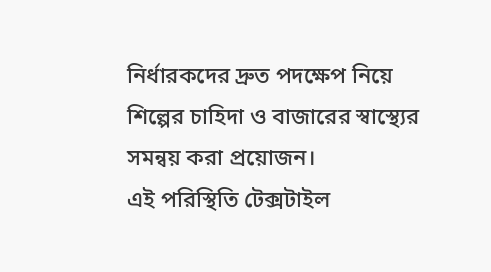নির্ধারকদের দ্রুত পদক্ষেপ নিয়ে শিল্পের চাহিদা ও বাজারের স্বাস্থ্যের সমন্বয় করা প্রয়োজন।
এই পরিস্থিতি টেক্সটাইল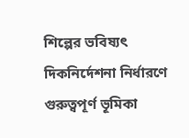শিল্পের ভবিষ্যৎ দিকনির্দেশনা নির্ধারণে গুরুত্বপূর্ণ ভূমিকা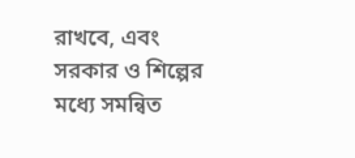রাখবে, এবং সরকার ও শিল্পের মধ্যে সমন্বিত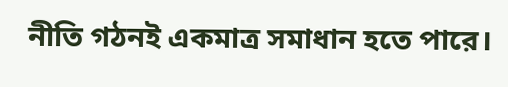নীতি গঠনই একমাত্র সমাধান হতে পারে।